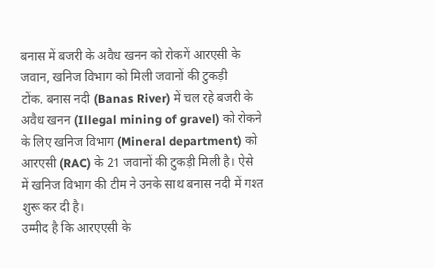बनास में बजरी के अवैध खनन को रोकगें आरएसी के जवान, खनिज विभाग को मिली जवानों की टुकड़ी
टोंक. बनास नदी (Banas River) में चल रहे बजरी के अवैध खनन (Illegal mining of gravel) को रोकने के लिए खनिज विभाग (Mineral department) को आरएसी (RAC) के 21 जवानों की टुकड़ी मिली है। ऐसे में खनिज विभाग की टीम ने उनके साथ बनास नदी में गश्त शुरू कर दी है।
उम्मीद है कि आरएएसी के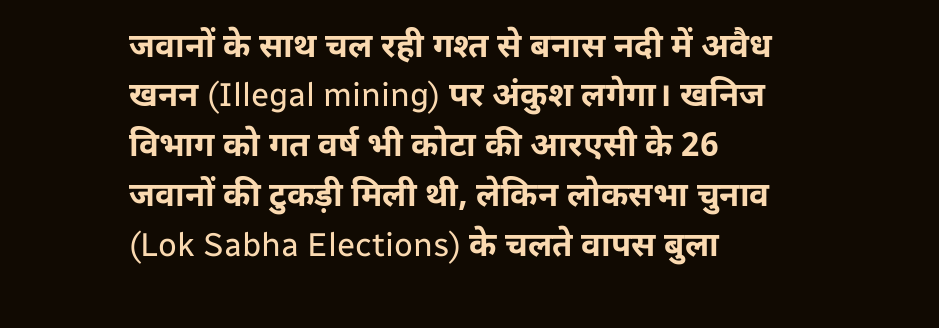जवानों के साथ चल रही गश्त से बनास नदी में अवैध खनन (Illegal mining) पर अंकुश लगेगा। खनिज विभाग को गत वर्ष भी कोटा की आरएसी के 26 जवानों की टुकड़ी मिली थी, लेकिन लोकसभा चुनाव (Lok Sabha Elections) के चलते वापस बुला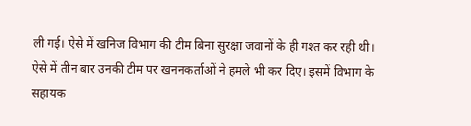ली गई। ऐसे में खनिज विभाग की टीम बिना सुरक्षा जवानों के ही गश्त कर रही थी।
ऐसे में तीन बार उनकी टीम पर खननकर्ताओं ने हमले भी कर दिए। इसमें विभाग के सहायक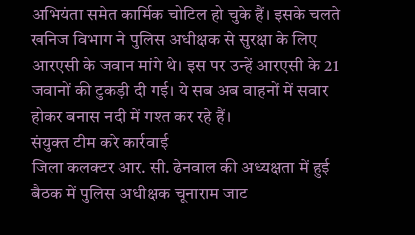अभियंता समेत कार्मिक चोटिल हो चुके हैं। इसके चलते खनिज विभाग ने पुलिस अधीक्षक से सुरक्षा के लिए आरएसी के जवान मांगे थे। इस पर उन्हें आरएसी के 21 जवानों की टुकड़ी दी गई। ये सब अब वाहनों में सवार होकर बनास नदी में गश्त कर रहे हैं।
संयुक्त टीम करे कार्रवाई
जिला कलक्टर आर. सी. ढेनवाल की अध्यक्षता में हुई बैठक में पुलिस अधीक्षक चूनाराम जाट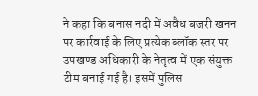ने कहा कि बनास नदी में अवैध बजरी खनन पर कार्रवाई के लिए प्रत्येक ब्लॉक स्तर पर उपखण्ड अधिकारी के नेतृत्व में एक संयुक्त टीम बनाई गई है। इसमें पुलिस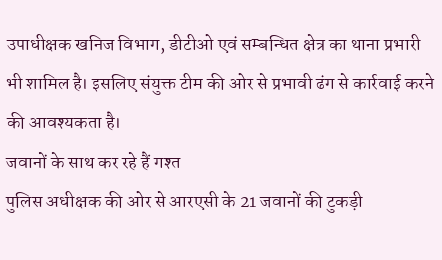उपाधीक्षक खनिज विभाग, डीटीओ एवं सम्बन्धित क्षेत्र का थाना प्रभारी भी शामिल है। इसलिए संयुक्त टीम की ओर से प्रभावी ढंग से कार्रवाई करने की आवश्यकता है।
जवानों के साथ कर रहे हैं गश्त
पुलिस अधीक्षक की ओर से आरएसी के 21 जवानों की टुकड़ी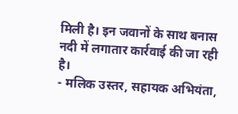मिली है। इन जवानों के साथ बनास नदी में लगातार कार्रवाई की जा रही है।
- मलिक उस्तर, सहायक अभियंता,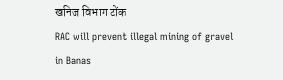खनिज विभाग टोंक
RAC will prevent illegal mining of gravel in Banas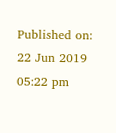Published on:
22 Jun 2019 05:22 pm